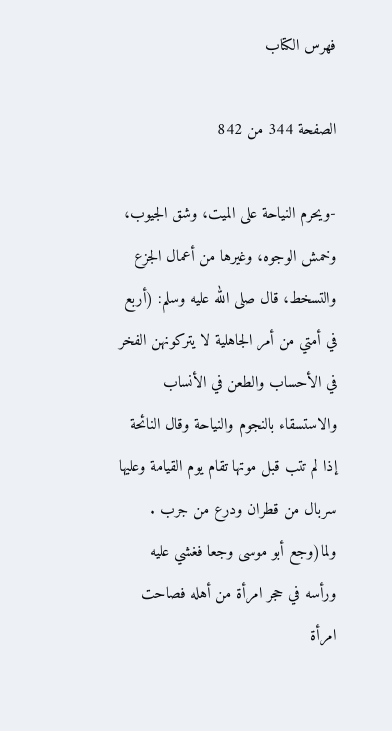فهرس الكتاب

الصفحة 344 من 842

-ويحرم النياحة على الميت، وشق الجيوب، وخمش الوجوه، وغيرها من أعمال الجزع والتسخط، قال صلى الله عليه وسلم: (أربع في أمتي من أمر الجاهلية لا يتركونهن الفخر في الأحساب والطعن في الأنساب والاستسقاء بالنجوم والنياحة وقال النائحة إذا لم تتب قبل موتها تقام يوم القيامة وعليها سربال من قطران ودرع من جرب . ولما(وجع أبو موسى وجعا فغشي عليه ورأسه في حجر امرأة من أهله فصاحت امرأة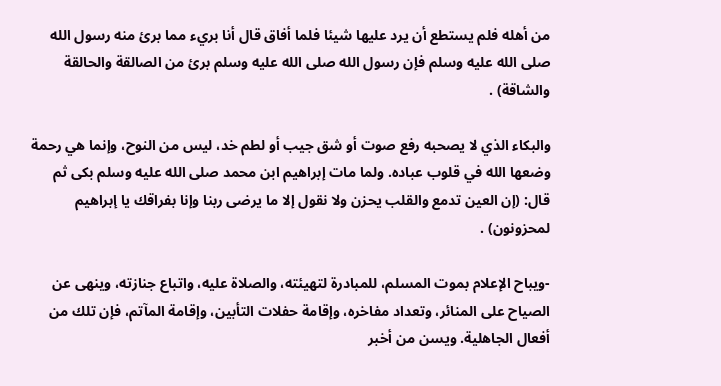من أهله فلم يستطع أن يرد عليها شيئا فلما أفاق قال أنا بريء مما برئ منه رسول الله صلى الله عليه وسلم فإن رسول الله صلى الله عليه وسلم برئ من الصالقة والحالقة والشاقة) .

والبكاء الذي لا يصحبه رفع صوت أو شق جيب أو لطم خد، ليس من النوح، وإنما هي رحمة وضعها الله في قلوب عباده. ولما مات إبراهيم ابن محمد صلى الله عليه وسلم بكى ثم قال: (إن العين تدمع والقلب يحزن ولا نقول إلا ما يرضى ربنا وإنا بفراقك يا إبراهيم لمحزونون) .

-ويباح الإعلام بموت المسلم، للمبادرة لتهيئته، والصلاة عليه، واتباع جنازته، وينهى عن الصياح على المنائر، وتعداد مفاخره، وإقامة حفلات التأبين، وإقامة المآتم، فإن تلك من أفعال الجاهلية. ويسن من أخبر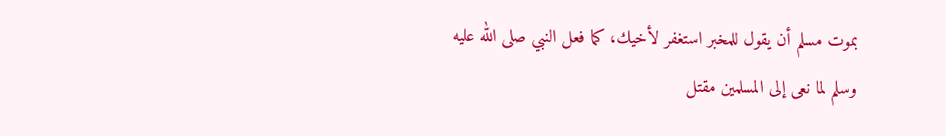بموت مسلم أن يقول للمخبر استغفر لأخيك، كما فعل النبي صلى الله عليه وسلم لما نعى إلى المسلمين مقتل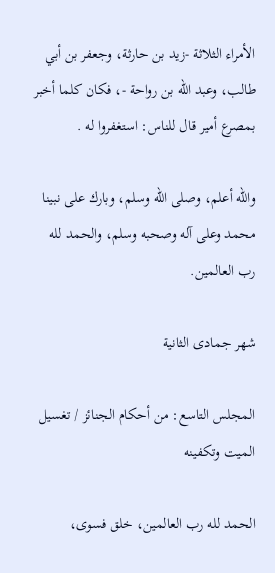الأمراء الثلاثة -زيد بن حارثة، وجعفر بن أبي طالب، وعبد الله بن رواحة -، فكان كلما أخبر بمصرع أمير قال للناس: استغفروا له .

والله أعلم، وصلى الله وسلم، وبارك على نبينا محمد وعلى آله وصحبه وسلم، والحمد لله رب العالمين.

شهر جمادى الثانية

المجلس التاسع: من أحكام الجنائز / تغسيل الميت وتكفينه

الحمد لله رب العالمين، خلق فسوى،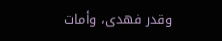وقدر فهدى، وأمات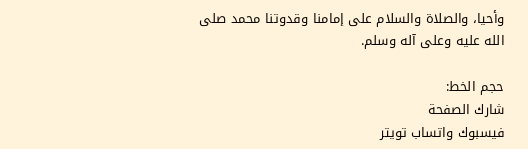وأحيا، والصلاة والسلام على إمامنا وقدوتنا محمد صلى الله عليه وعلى آله وسلم.

حجم الخط:
شارك الصفحة
فيسبوك واتساب تويتر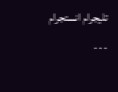تليجرام انستجرام
. . .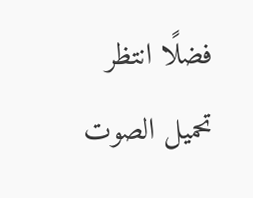فضلًا انتظر تحميل الصوت